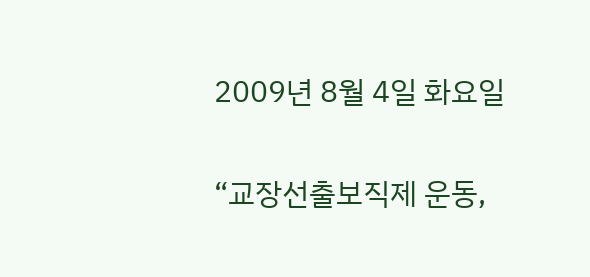2009년 8월 4일 화요일

“교장선출보직제 운동,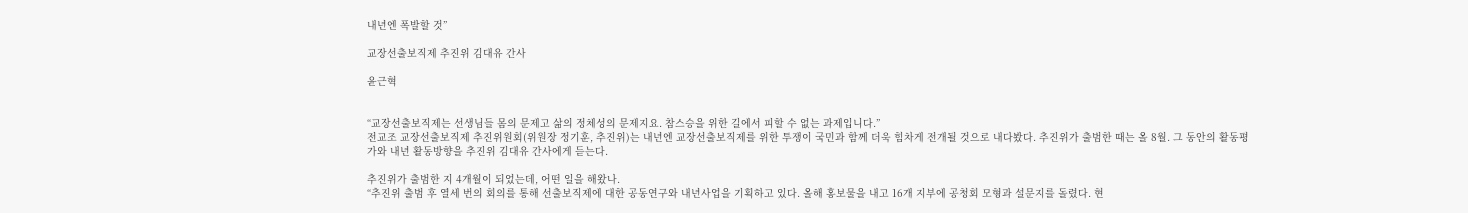내년엔 폭발할 것”

교장선출보직제 추진위 김대유 간사

윤근혁


“교장선출보직제는 선생님들 몸의 문제고 삶의 정체성의 문제지요. 참스승을 위한 길에서 피할 수 없는 과제입니다.”
전교조 교장선출보직제 추진위원회(위원장 정기훈, 추진위)는 내년엔 교장선출보직제를 위한 투쟁이 국민과 함께 더욱 힘차게 전개될 것으로 내다봤다. 추진위가 출범한 때는 올 8월. 그 동안의 활동평가와 내년 활동방향을 추진위 김대유 간사에게 듣는다.

추진위가 출범한 지 4개월이 되었는데, 어떤 일을 해왔나.
“추진위 출범 후 열세 번의 회의를 통해 선출보직제에 대한 공동연구와 내년사업을 기획하고 있다. 올해 홍보물을 내고 16개 지부에 공청회 모형과 설문지를 돌렸다. 현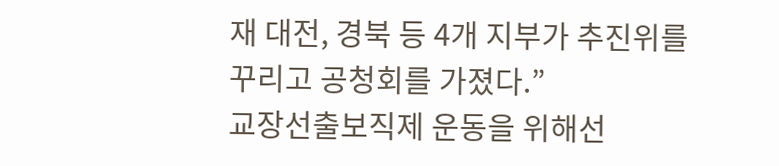재 대전, 경북 등 4개 지부가 추진위를 꾸리고 공청회를 가졌다.”
교장선출보직제 운동을 위해선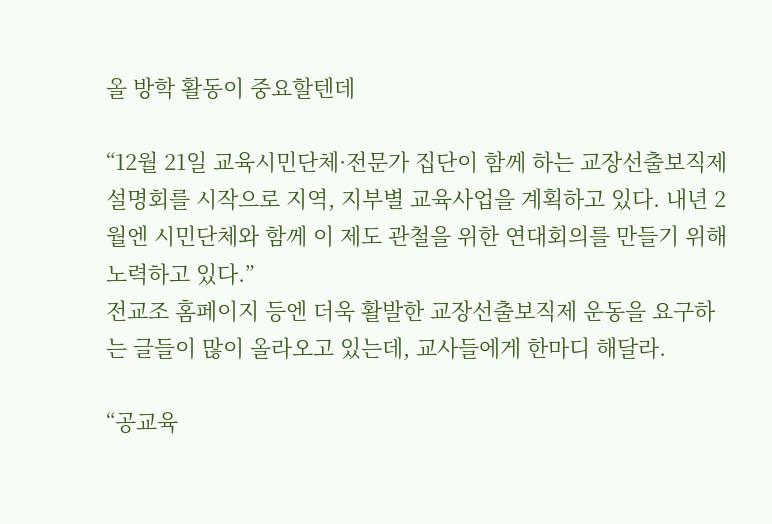올 방학 활동이 중요할텐데

“12월 21일 교육시민단체·전문가 집단이 함께 하는 교장선출보직제 설명회를 시작으로 지역, 지부별 교육사업을 계획하고 있다. 내년 2월엔 시민단체와 함께 이 제도 관철을 위한 연대회의를 만들기 위해 노력하고 있다.”
전교조 홈페이지 등엔 더욱 활발한 교장선출보직제 운동을 요구하는 글들이 많이 올라오고 있는데, 교사들에게 한마디 해달라.

“공교육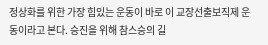정상화를 위한 가장 힘있는 운동이 바로 이 교장선출보직제 운동이라고 본다. 승진을 위해 참스승의 길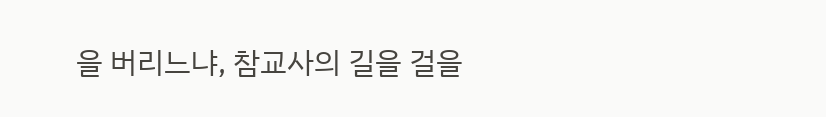을 버리느냐, 참교사의 길을 걸을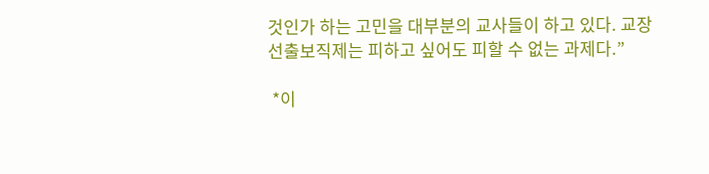것인가 하는 고민을 대부분의 교사들이 하고 있다. 교장선출보직제는 피하고 싶어도 피할 수 없는 과제다.”

 *이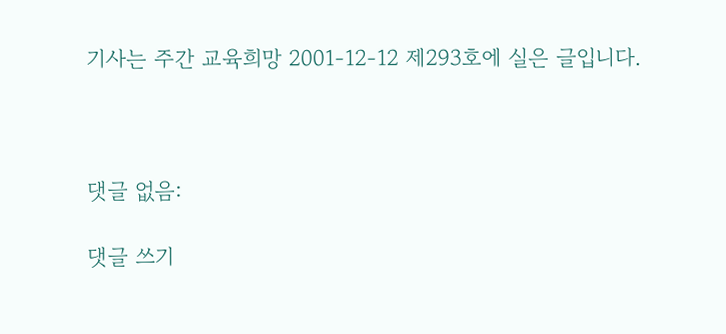기사는 주간 교육희망 2001-12-12 제293호에 실은 글입니다.



댓글 없음:

댓글 쓰기